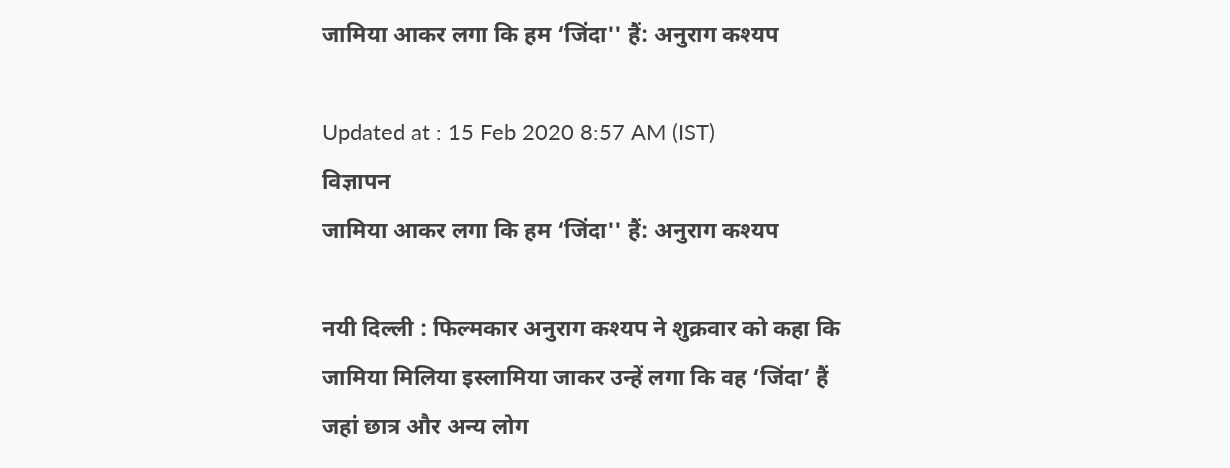जामिया आकर लगा कि हम ‘जिंदा'' हैं: अनुराग कश्यप

Updated at : 15 Feb 2020 8:57 AM (IST)
विज्ञापन
जामिया आकर लगा कि हम ‘जिंदा'' हैं: अनुराग कश्यप

नयी दिल्ली : फिल्मकार अनुराग कश्यप ने शुक्रवार को कहा कि जामिया मिलिया इस्लामिया जाकर उन्हें लगा कि वह ‘जिंदा’ हैं जहां छात्र और अन्य लोग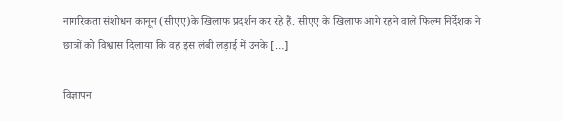नागरिकता संशोधन कानून (सीएए)के खिलाफ प्रदर्शन कर रहे हैं. सीएए के खिलाफ आगे रहने वाले फिल्म निर्देशक ने छात्रों को विश्वास दिलाया कि वह इस लंबी लड़ाई में उनके […]

विज्ञापन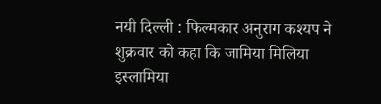नयी दिल्ली : फिल्मकार अनुराग कश्यप ने शुक्रवार को कहा कि जामिया मिलिया इस्लामिया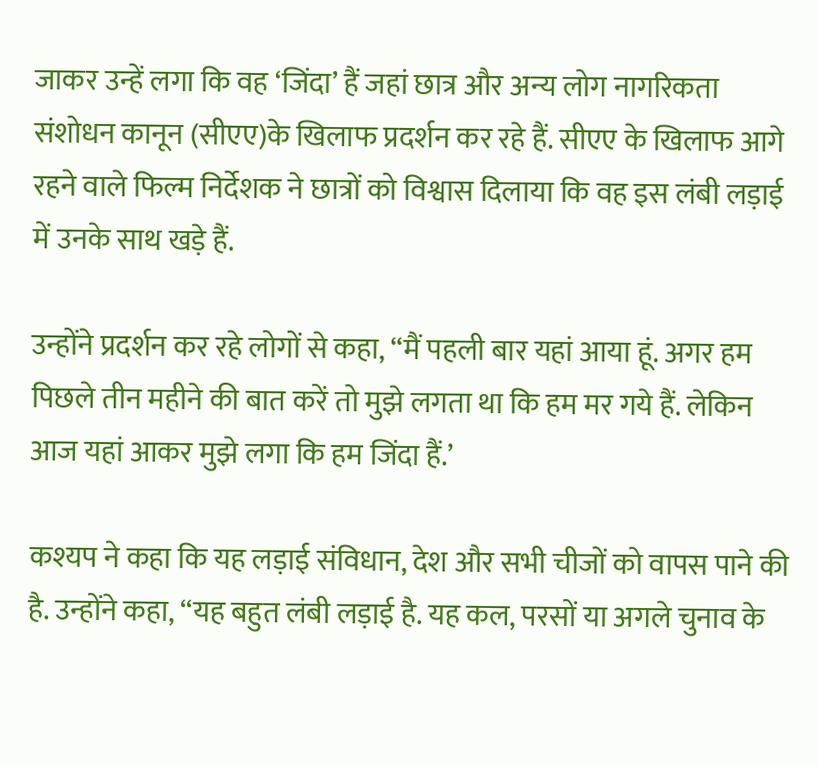जाकर उन्हें लगा कि वह ‘जिंदा’ हैं जहां छात्र और अन्य लोग नागरिकता संशोधन कानून (सीएए)के खिलाफ प्रदर्शन कर रहे हैं. सीएए के खिलाफ आगे रहने वाले फिल्म निर्देशक ने छात्रों को विश्वास दिलाया कि वह इस लंबी लड़ाई में उनके साथ खड़े हैं.

उन्होंने प्रदर्शन कर रहे लोगों से कहा, ‘‘मैं पहली बार यहां आया हूं. अगर हम पिछले तीन महीने की बात करें तो मुझे लगता था कि हम मर गये हैं. लेकिन आज यहां आकर मुझे लगा कि हम जिंदा हैं.’

कश्यप ने कहा कि यह लड़ाई संविधान, देश और सभी चीजों को वापस पाने की है. उन्होंने कहा, ‘‘यह बहुत लंबी लड़ाई है. यह कल, परसों या अगले चुनाव के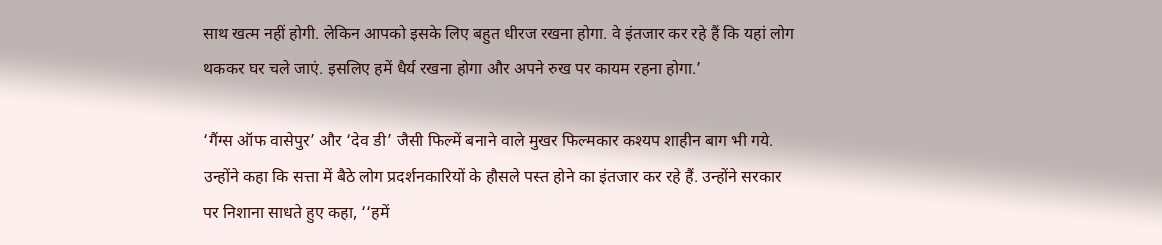साथ खत्म नहीं होगी. लेकिन आपको इसके लिए बहुत धीरज रखना होगा. वे इंतजार कर रहे हैं कि यहां लोग थककर घर चले जाएं. इसलिए हमें धैर्य रखना होगा और अपने रुख पर कायम रहना होगा.’

‘गैंग्स ऑफ वासेपुर’ और ‘देव डी’ जैसी फिल्में बनाने वाले मुखर फिल्मकार कश्यप शाहीन बाग भी गये. उन्होंने कहा कि सत्ता में बैठे लोग प्रदर्शनकारियों के हौसले पस्त होने का इंतजार कर रहे हैं. उन्होंने सरकार पर निशाना साधते हुए कहा, ‘‘हमें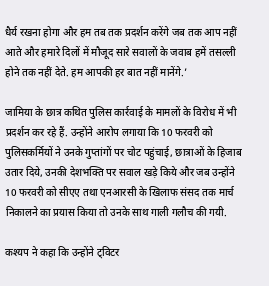धैर्य रखना होगा और हम तब तक प्रदर्शन करेंगे जब तक आप नहीं आते और हमारे दिलों में मौजूद सारे सवालों के जवाब हमें तसल्ली होने तक नहीं देते. हम आपकी हर बात नहीं मानेंगे.’

जामिया के छात्र कथित पुलिस कार्रवाई के मामलों के विरोध में भी प्रदर्शन कर रहे हैं. उन्होंने आरोप लगाया कि 10 फरवरी को पुलिसकर्मियों ने उनके गुप्तांगों पर चोट पहुंचाई, छात्राओं के हिजाब उतार दिये, उनकी देशभक्ति पर सवाल खड़े किये और जब उन्होंने 10 फरवरी को सीएए तथा एनआरसी के खिलाफ संसद तक मार्च निकालने का प्रयास किया तो उनके साथ गाली गलौच की गयी.

कश्यप ने कहा कि उन्होंने ट्विटर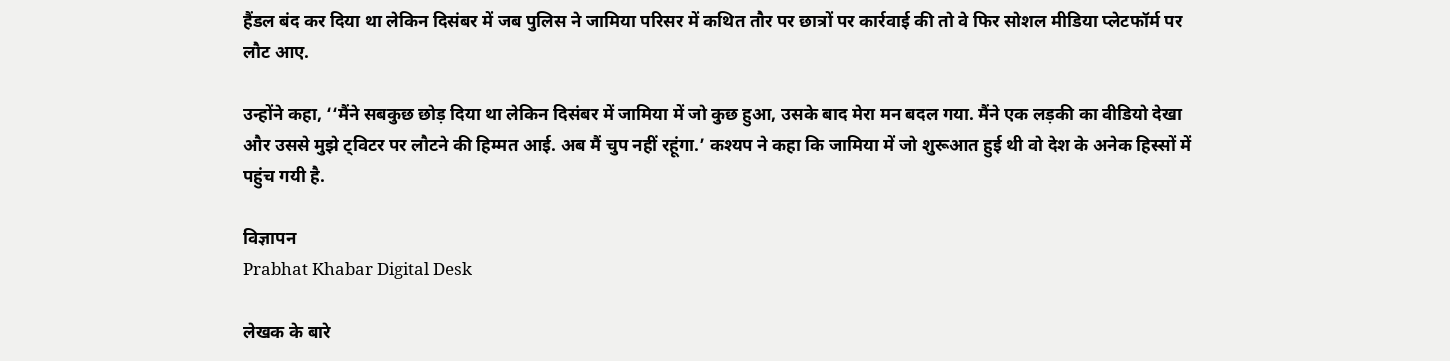हैंडल बंद कर दिया था लेकिन दिसंबर में जब पुलिस ने जामिया परिसर में कथित तौर पर छात्रों पर कार्रवाई की तो वे फिर सोशल मीडिया प्लेटफॉर्म पर लौट आए.

उन्होंने कहा, ‘‘मैंने सबकुछ छोड़ दिया था लेकिन दिसंबर में जामिया में जो कुछ हुआ, उसके बाद मेरा मन बदल गया. मैंने एक लड़की का वीडियो देखा और उससे मुझे ट्विटर पर लौटने की हिम्मत आई. अब मैं चुप नहीं रहूंगा.’ कश्यप ने कहा कि जामिया में जो शुरूआत हुई थी वो देश के अनेक हिस्सों में पहुंच गयी है.

विज्ञापन
Prabhat Khabar Digital Desk

लेखक के बारे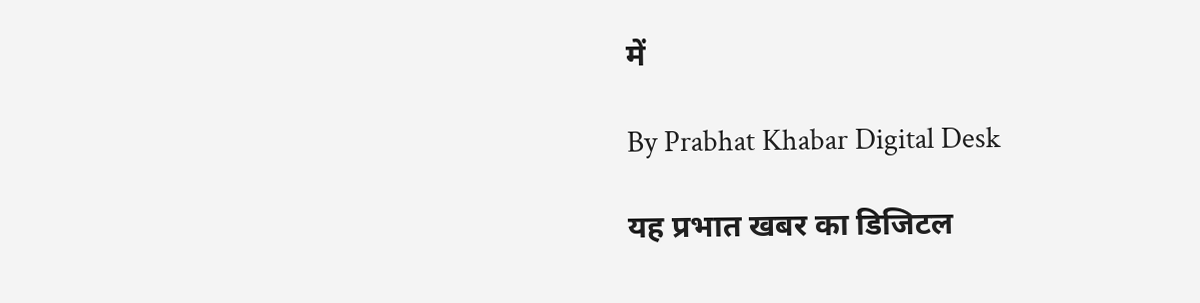में

By Prabhat Khabar Digital Desk

यह प्रभात खबर का डिजिटल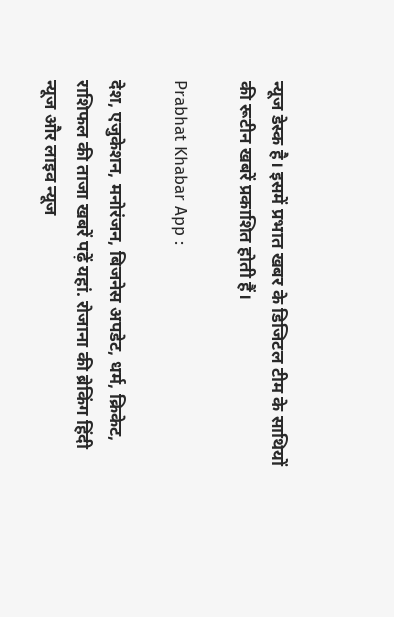न्यूज डेस्क है। इसमें प्रभात खबर के डिजिटल टीम के साथियों की रूटीन खबरें प्रकाशित होती हैं।

Prabhat Khabar App :

देश, एजुकेशन, मनोरंजन, बिजनेस अपडेट, धर्म, क्रिकेट, राशिफल की ताजा खबरें पढ़ें यहां. रोजाना की ब्रेकिंग हिंदी न्यूज और लाइव न्यूज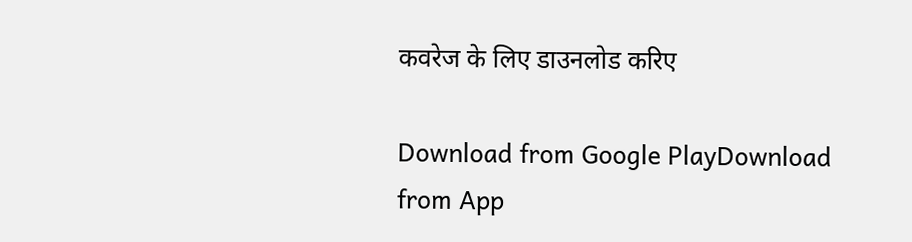कवरेज के लिए डाउनलोड करिए

Download from Google PlayDownload from App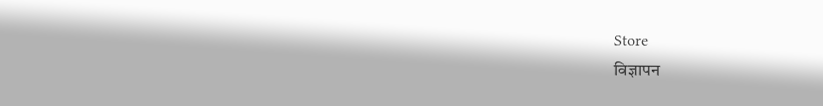Store
विज्ञापन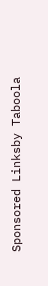Sponsored Linksby Taboola